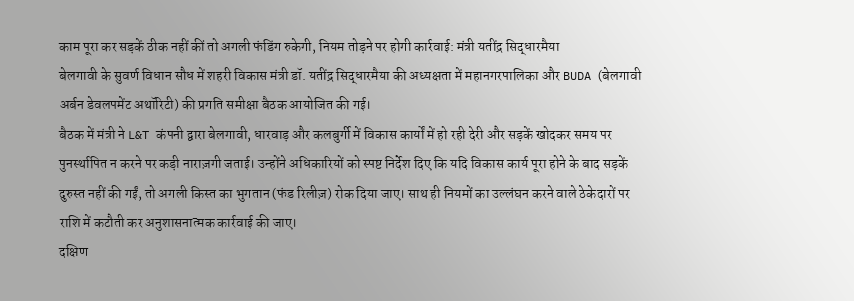काम पूरा कर सड़कें ठीक नहीं कीं तो अगली फंडिंग रुकेगी, नियम तोड़ने पर होगी कार्रवाई: मंत्री यतींद्र सिद्धारमैया
बेलगावी के सुवर्ण विधान सौध में शहरी विकास मंत्री डॉ. यतींद्र सिद्धारमैया की अध्यक्षता में महानगरपालिका और BUDA (बेलगावी अर्बन डेवलपमेंट अथॉरिटी) की प्रगति समीक्षा बैठक आयोजित की गई।
बैठक में मंत्री ने L&T कंपनी द्वारा बेलगावी, धारवाड़ और कलबुर्गी में विकास कार्यों में हो रही देरी और सड़कें खोदकर समय पर पुनर्स्थापित न करने पर कड़ी नाराज़गी जताई। उन्होंने अधिकारियों को स्पष्ट निर्देश दिए कि यदि विकास कार्य पूरा होने के बाद सड़कें दुरुस्त नहीं की गईं, तो अगली किस्त का भुगतान (फंड रिलीज़) रोक दिया जाए। साथ ही नियमों का उल्लंघन करने वाले ठेकेदारों पर राशि में कटौती कर अनुशासनात्मक कार्रवाई की जाए।
दक्षिण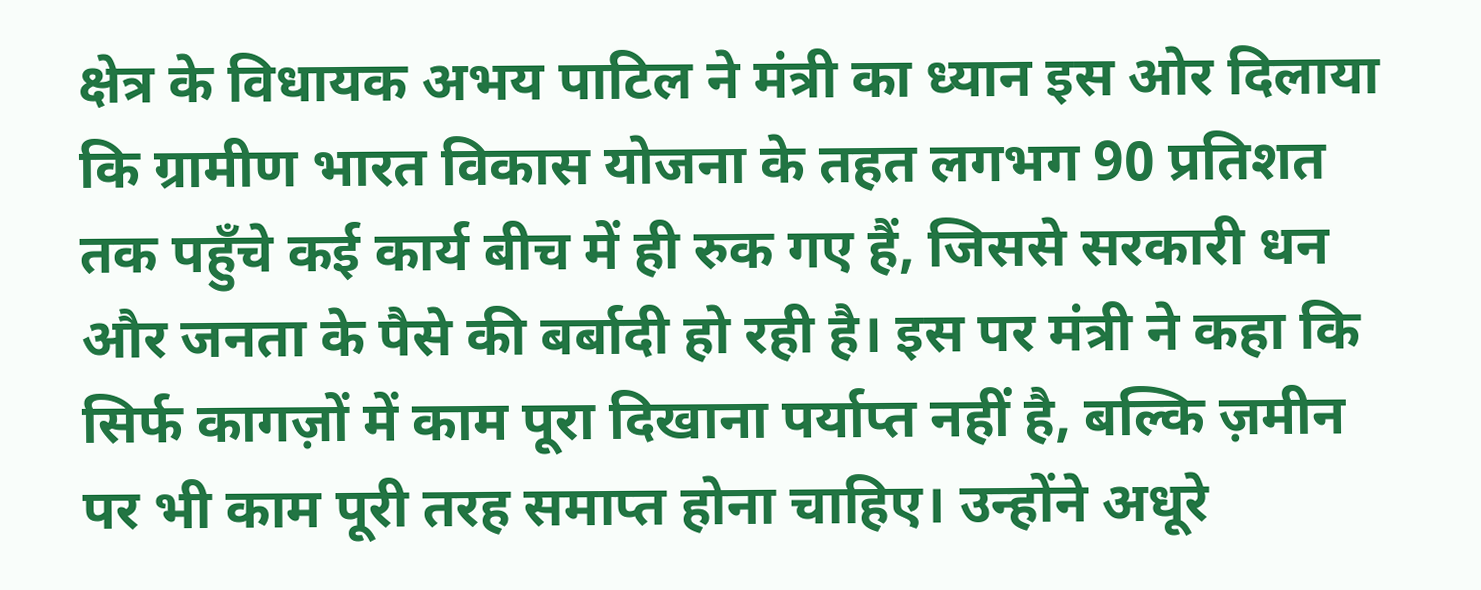क्षेत्र के विधायक अभय पाटिल ने मंत्री का ध्यान इस ओर दिलाया कि ग्रामीण भारत विकास योजना के तहत लगभग 90 प्रतिशत तक पहुँचे कई कार्य बीच में ही रुक गए हैं, जिससे सरकारी धन और जनता के पैसे की बर्बादी हो रही है। इस पर मंत्री ने कहा कि सिर्फ कागज़ों में काम पूरा दिखाना पर्याप्त नहीं है, बल्कि ज़मीन पर भी काम पूरी तरह समाप्त होना चाहिए। उन्होंने अधूरे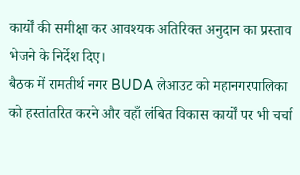कार्यों की समीक्षा कर आवश्यक अतिरिक्त अनुदान का प्रस्ताव भेजने के निर्देश दिए।
बैठक में रामतीर्थ नगर BUDA लेआउट को महानगरपालिका को हस्तांतरित करने और वहाँ लंबित विकास कार्यों पर भी चर्चा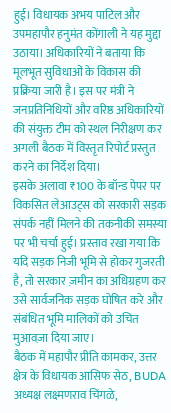हुई। विधायक अभय पाटिल और उपमहापौर हनुमंत कोंगाली ने यह मुद्दा उठाया। अधिकारियों ने बताया कि मूलभूत सुविधाओं के विकास की प्रक्रिया जारी है। इस पर मंत्री ने जनप्रतिनिधियों और वरिष्ठ अधिकारियों की संयुक्त टीम को स्थल निरीक्षण कर अगली बैठक में विस्तृत रिपोर्ट प्रस्तुत करने का निर्देश दिया।
इसके अलावा ₹100 के बॉन्ड पेपर पर विकसित लेआउट्स को सरकारी सड़क संपर्क नहीं मिलने की तकनीकी समस्या पर भी चर्चा हुई। प्रस्ताव रखा गया कि यदि सड़क निजी भूमि से होकर गुजरती है, तो सरकार ज़मीन का अधिग्रहण कर उसे सार्वजनिक सड़क घोषित करे और संबंधित भूमि मालिकों को उचित मुआवज़ा दिया जाए।
बैठक में महापौर प्रीति कामकर, उत्तर क्षेत्र के विधायक आसिफ सेठ, BUDA अध्यक्ष लक्ष्मणराव चिंगळे,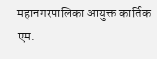महानगरपालिका आयुक्त कार्तिक एम.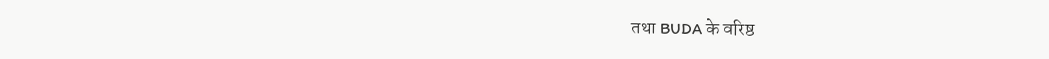तथा BUDA के वरिष्ठ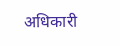अधिकारी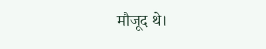मौजूद थे।